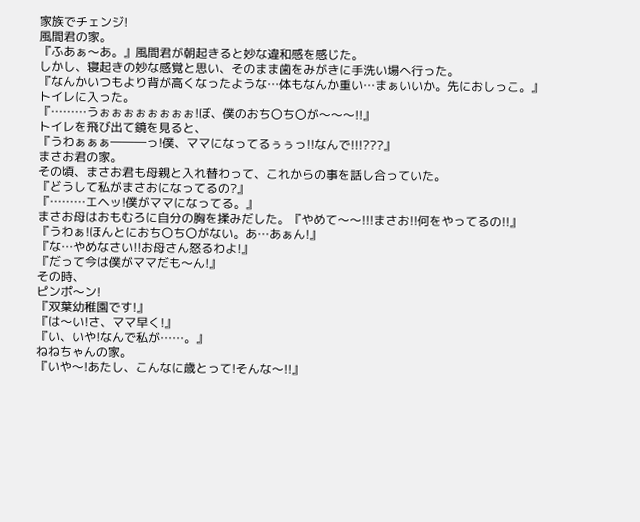家族でチェンジ!
風間君の家。
『ふあぁ〜あ。』風間君が朝起きると妙な違和感を感じた。
しかし、寝起きの妙な感覚と思い、そのまま歯をみがきに手洗い場へ行った。
『なんかいつもより背が高くなったような…体もなんか重い…まぁいいか。先におしっこ。』
トイレに入った。
『………うぉぉぉぉぉぉぉぉ!ぼ、僕のおち〇ち〇が〜〜〜!!』
トイレを飛び出て鏡を見ると、
『うわぁぁぁ―――っ!僕、ママになってるぅぅっ!!なんで!!!???』
まさお君の家。
その頃、まさお君も母親と入れ替わって、これからの事を話し合っていた。
『どうして私がまさおになってるの?』
『………エヘッ!僕がママになってる。』
まさお母はおもむろに自分の胸を揉みだした。『やめて〜〜!!!まさお!!何をやってるの!!』
『うわぁ!ほんとにおち〇ち〇がない。あ…あぁん!』
『な…やめなさい!!お母さん怒るわよ!』
『だって今は僕がママだも〜ん!』
その時、
ピンポ〜ン!
『双葉幼稚園です!』
『は〜い!さ、ママ早く!』
『い、いや!なんで私が……。』
ねねちゃんの家。
『いや〜!あたし、こんなに歳とって!そんな〜!!』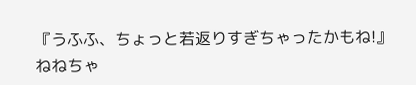『うふふ、ちょっと若返りすぎちゃったかもね!』
ねねちゃ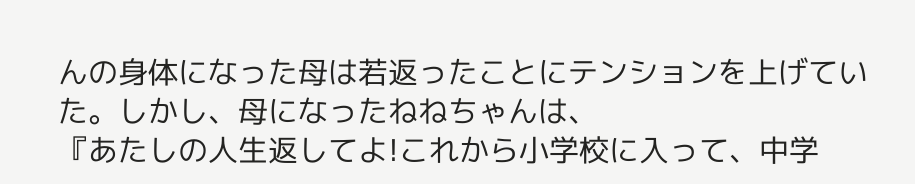んの身体になった母は若返ったことにテンションを上げていた。しかし、母になったねねちゃんは、
『あたしの人生返してよ!これから小学校に入って、中学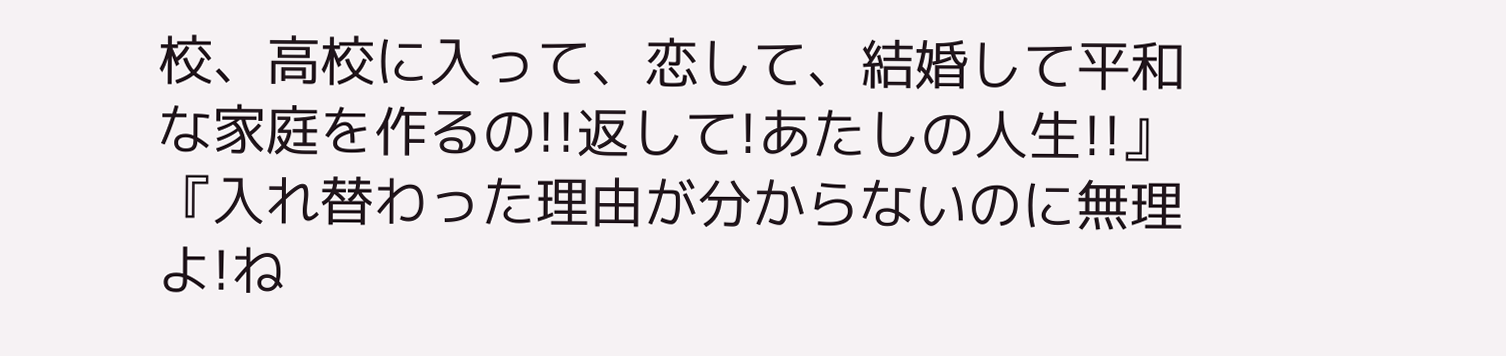校、高校に入って、恋して、結婚して平和な家庭を作るの!!返して!あたしの人生!!』
『入れ替わった理由が分からないのに無理よ!ね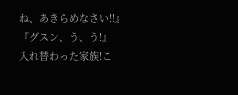ね、あきらめなさい!!』
『グスン、う、う!』
入れ替わった家族!こ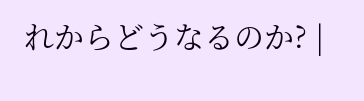れからどうなるのか? |